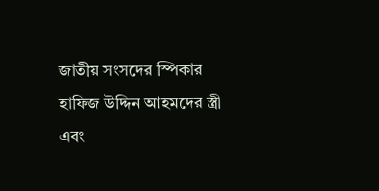জাতীয় সংসদের স্পিকার হাফিজ উদ্দিন আহমদের স্ত্রী এবং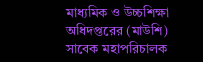মাধ্যমিক ও উচ্চশিক্ষা অধিদপ্তরের (মাউশি) সাবেক মহাপরিচালক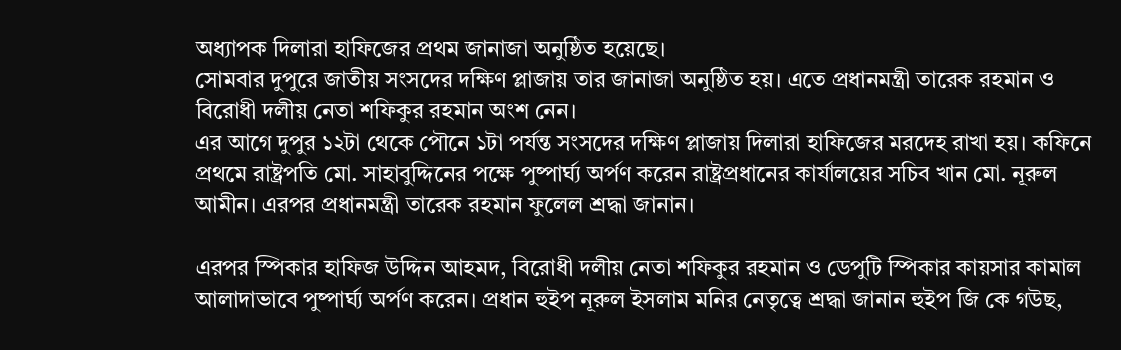অধ্যাপক দিলারা হাফিজের প্রথম জানাজা অনুষ্ঠিত হয়েছে।
সোমবার দুপুরে জাতীয় সংসদের দক্ষিণ প্লাজায় তার জানাজা অনুষ্ঠিত হয়। এতে প্রধানমন্ত্রী তারেক রহমান ও বিরোধী দলীয় নেতা শফিকুর রহমান অংশ নেন।
এর আগে দুপুর ১২টা থেকে পৌনে ১টা পর্যন্ত সংসদের দক্ষিণ প্লাজায় দিলারা হাফিজের মরদেহ রাখা হয়। কফিনে প্রথমে রাষ্ট্রপতি মো. সাহাবুদ্দিনের পক্ষে পুষ্পার্ঘ্য অর্পণ করেন রাষ্ট্রপ্রধানের কার্যালয়ের সচিব খান মো. নূরুল আমীন। এরপর প্রধানমন্ত্রী তারেক রহমান ফুলেল শ্রদ্ধা জানান।

এরপর স্পিকার হাফিজ উদ্দিন আহমদ, বিরোধী দলীয় নেতা শফিকুর রহমান ও ডেপুটি স্পিকার কায়সার কামাল আলাদাভাবে পুষ্পার্ঘ্য অর্পণ করেন। প্রধান হুইপ নূরুল ইসলাম মনির নেতৃত্বে শ্রদ্ধা জানান হুইপ জি কে গউছ,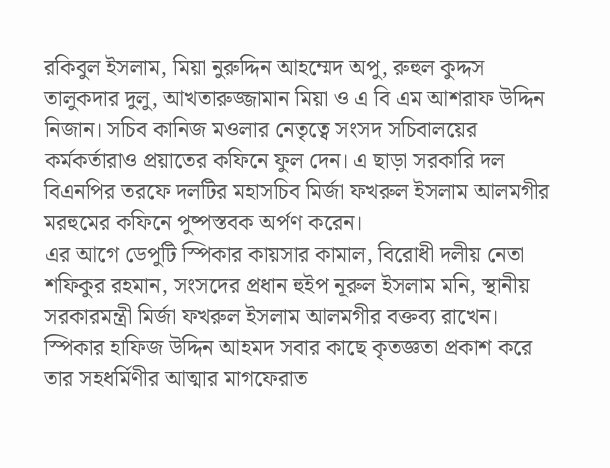রকিবুল ইসলাম, মিয়া নুরুদ্দিন আহম্মেদ অপু, রুহুল কুদ্দস তালুকদার দুলু, আখতারুজ্জামান মিয়া ও এ বি এম আশরাফ উদ্দিন নিজান। সচিব কানিজ মওলার নেতৃত্বে সংসদ সচিবালয়ের কর্মকর্তারাও প্রয়াতের কফিনে ফুল দেন। এ ছাড়া সরকারি দল বিএনপির তরফে দলটির মহাসচিব মির্জা ফখরুল ইসলাম আলমগীর মরহুমের কফিনে পুষ্পস্তবক অর্পণ করেন।
এর আগে ডেপুটি স্পিকার কায়সার কামাল, বিরোধী দলীয় নেতা শফিকুর রহমান, সংসদের প্রধান হুইপ নূরুল ইসলাম মনি, স্থানীয় সরকারমন্ত্রী মির্জা ফখরুল ইসলাম আলমগীর বক্তব্য রাখেন।
স্পিকার হাফিজ উদ্দিন আহমদ সবার কাছে কৃতজ্ঞতা প্রকাশ করে তার সহধর্মিণীর আত্মার মাগফেরাত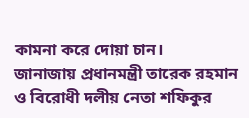কামনা করে দোয়া চান।
জানাজায় প্রধানমন্ত্রী তারেক রহমান ও বিরোধী দলীয় নেতা শফিকুর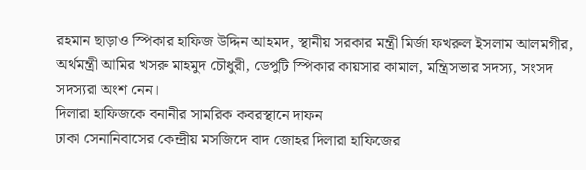রহমান ছাড়াও স্পিকার হাফিজ উদ্দিন আহমদ, স্থানীয় সরকার মন্ত্রী মির্জা ফখরুল ইসলাম আলমগীর, অর্থমন্ত্রী আমির খসরু মাহমুদ চৌধুরী, ডেপুটি স্পিকার কায়সার কামাল, মন্ত্রিসভার সদস্য, সংসদ সদস্যরা অংশ নেন।
দিলারা হাফিজকে বনানীর সামরিক কবরস্থানে দাফন
ঢাকা সেনানিবাসের কেন্দ্রীয় মসজিদে বাদ জোহর দিলারা হাফিজের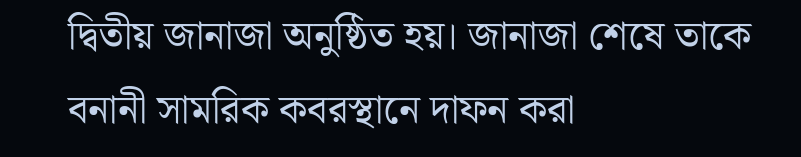দ্বিতীয় জানাজা অনুষ্ঠিত হয়। জানাজা শেষে তাকে বনানী সামরিক কবরস্থানে দাফন করা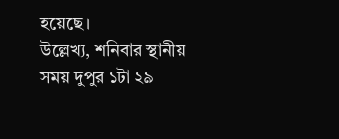হয়েছে।
উল্লেখ্য, শনিবার স্থানীয় সময় দুপুর ১টা ২৯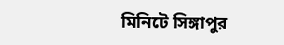মিনিটে সিঙ্গাপুর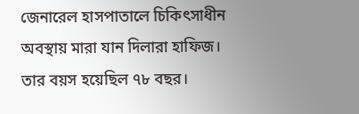জেনারেল হাসপাতালে চিকিৎসাধীন অবস্থায় মারা যান দিলারা হাফিজ। তার বয়স হয়েছিল ৭৮ বছর।